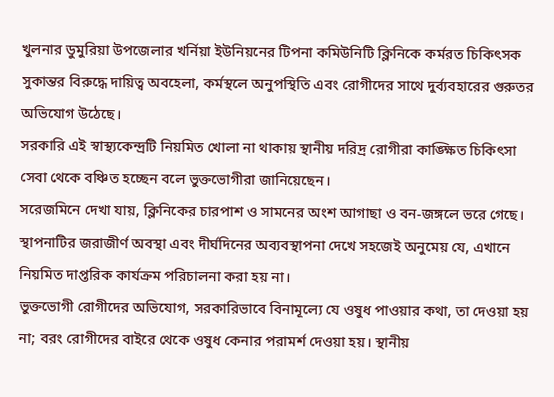খুলনার ডুমুরিয়া উপজেলার খর্নিয়া ইউনিয়নের টিপনা কমিউনিটি ক্লিনিকে কর্মরত চিকিৎসক সুকান্তর বিরুদ্ধে দায়িত্ব অবহেলা, কর্মস্থলে অনুপস্থিতি এবং রোগীদের সাথে দুর্ব্যবহারের গুরুতর অভিযোগ উঠেছে।
সরকারি এই স্বাস্থ্যকেন্দ্রটি নিয়মিত খোলা না থাকায় স্থানীয় দরিদ্র রোগীরা কাঙ্ক্ষিত চিকিৎসা সেবা থেকে বঞ্চিত হচ্ছেন বলে ভুক্তভোগীরা জানিয়েছেন।
সরেজমিনে দেখা যায়, ক্লিনিকের চারপাশ ও সামনের অংশ আগাছা ও বন-জঙ্গলে ভরে গেছে। স্থাপনাটির জরাজীর্ণ অবস্থা এবং দীর্ঘদিনের অব্যবস্থাপনা দেখে সহজেই অনুমেয় যে, এখানে নিয়মিত দাপ্তরিক কার্যক্রম পরিচালনা করা হয় না।
ভুক্তভোগী রোগীদের অভিযোগ, সরকারিভাবে বিনামূল্যে যে ওষুধ পাওয়ার কথা, তা দেওয়া হয় না; বরং রোগীদের বাইরে থেকে ওষুধ কেনার পরামর্শ দেওয়া হয়। স্থানীয়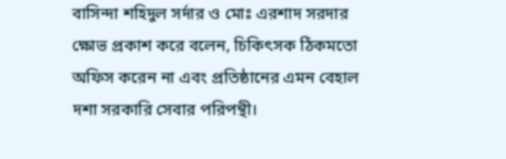বাসিন্দা শহিদুল সর্দার ও মোঃ এরশাদ সরদার ক্ষোভ প্রকাশ করে বলেন, চিকিৎসক ঠিকমতো অফিস করেন না এবং প্রতিষ্ঠানের এমন বেহাল দশা সরকারি সেবার পরিপন্থী।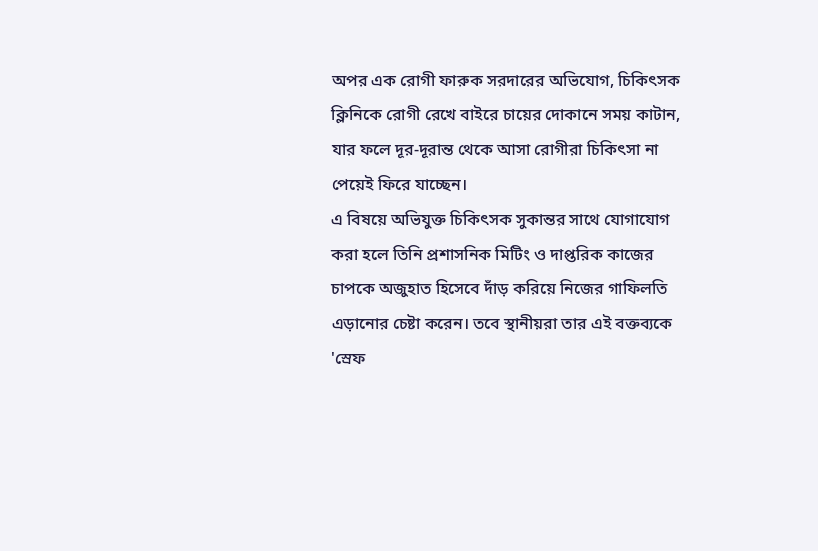অপর এক রোগী ফারুক সরদারের অভিযোগ, চিকিৎসক ক্লিনিকে রোগী রেখে বাইরে চায়ের দোকানে সময় কাটান, যার ফলে দূর-দূরান্ত থেকে আসা রোগীরা চিকিৎসা না পেয়েই ফিরে যাচ্ছেন।
এ বিষয়ে অভিযুক্ত চিকিৎসক সুকান্তর সাথে যোগাযোগ করা হলে তিনি প্রশাসনিক মিটিং ও দাপ্তরিক কাজের চাপকে অজুহাত হিসেবে দাঁড় করিয়ে নিজের গাফিলতি এড়ানোর চেষ্টা করেন। তবে স্থানীয়রা তার এই বক্তব্যকে 'স্রেফ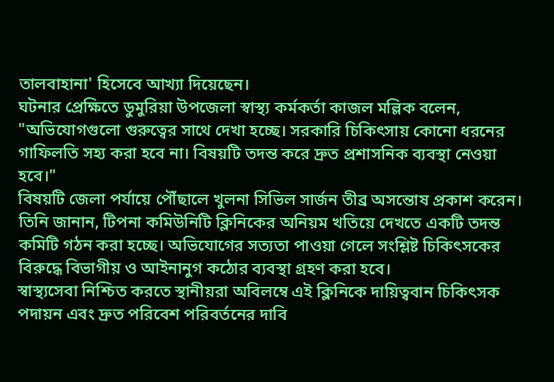তালবাহানা' হিসেবে আখ্যা দিয়েছেন।
ঘটনার প্রেক্ষিতে ডুমুরিয়া উপজেলা স্বাস্থ্য কর্মকর্তা কাজল মল্লিক বলেন, "অভিযোগগুলো গুরুত্বের সাথে দেখা হচ্ছে। সরকারি চিকিৎসায় কোনো ধরনের গাফিলতি সহ্য করা হবে না। বিষয়টি তদন্ত করে দ্রুত প্রশাসনিক ব্যবস্থা নেওয়া হবে।"
বিষয়টি জেলা পর্যায়ে পৌঁছালে খুলনা সিভিল সার্জন তীব্র অসন্তোষ প্রকাশ করেন। তিনি জানান, টিপনা কমিউনিটি ক্লিনিকের অনিয়ম খতিয়ে দেখতে একটি তদন্ত কমিটি গঠন করা হচ্ছে। অভিযোগের সত্যতা পাওয়া গেলে সংশ্লিষ্ট চিকিৎসকের বিরুদ্ধে বিভাগীয় ও আইনানুগ কঠোর ব্যবস্থা গ্রহণ করা হবে।
স্বাস্থ্যসেবা নিশ্চিত করতে স্থানীয়রা অবিলম্বে এই ক্লিনিকে দায়িত্ববান চিকিৎসক পদায়ন এবং দ্রুত পরিবেশ পরিবর্তনের দাবি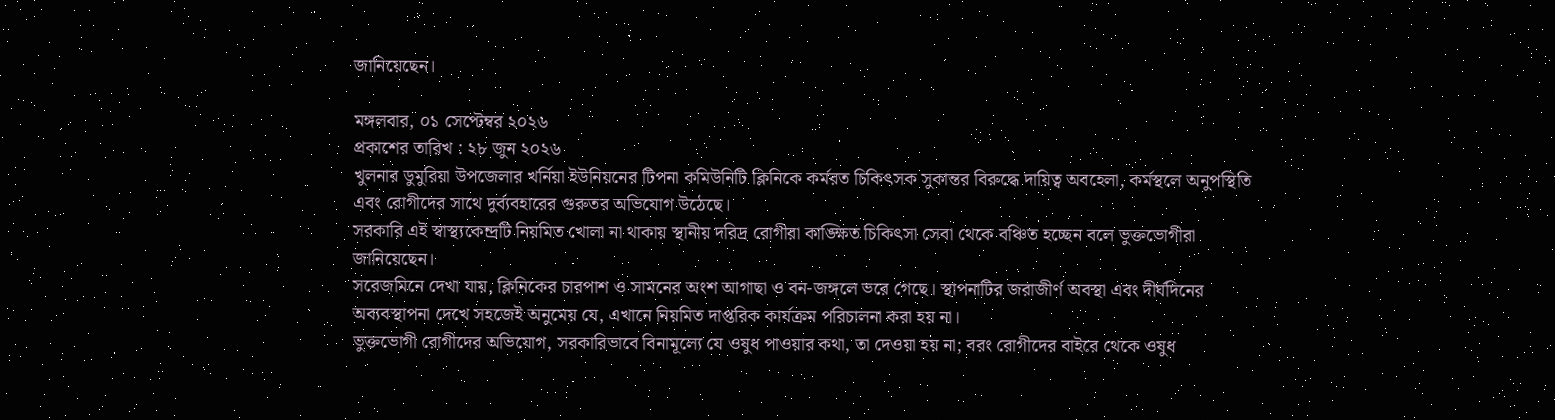জানিয়েছেন।

মঙ্গলবার, ০১ সেপ্টেম্বর ২০২৬
প্রকাশের তারিখ : ২৮ জুন ২০২৬
খুলনার ডুমুরিয়া উপজেলার খর্নিয়া ইউনিয়নের টিপনা কমিউনিটি ক্লিনিকে কর্মরত চিকিৎসক সুকান্তর বিরুদ্ধে দায়িত্ব অবহেলা, কর্মস্থলে অনুপস্থিতি এবং রোগীদের সাথে দুর্ব্যবহারের গুরুতর অভিযোগ উঠেছে।
সরকারি এই স্বাস্থ্যকেন্দ্রটি নিয়মিত খোলা না থাকায় স্থানীয় দরিদ্র রোগীরা কাঙ্ক্ষিত চিকিৎসা সেবা থেকে বঞ্চিত হচ্ছেন বলে ভুক্তভোগীরা জানিয়েছেন।
সরেজমিনে দেখা যায়, ক্লিনিকের চারপাশ ও সামনের অংশ আগাছা ও বন-জঙ্গলে ভরে গেছে। স্থাপনাটির জরাজীর্ণ অবস্থা এবং দীর্ঘদিনের অব্যবস্থাপনা দেখে সহজেই অনুমেয় যে, এখানে নিয়মিত দাপ্তরিক কার্যক্রম পরিচালনা করা হয় না।
ভুক্তভোগী রোগীদের অভিযোগ, সরকারিভাবে বিনামূল্যে যে ওষুধ পাওয়ার কথা, তা দেওয়া হয় না; বরং রোগীদের বাইরে থেকে ওষুধ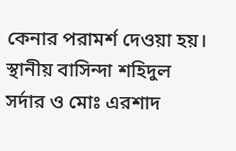কেনার পরামর্শ দেওয়া হয়। স্থানীয় বাসিন্দা শহিদুল সর্দার ও মোঃ এরশাদ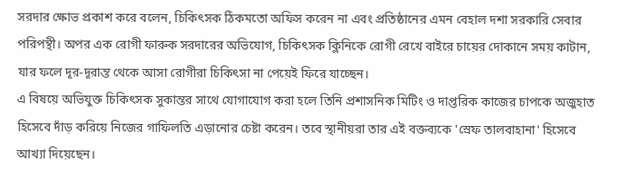সরদার ক্ষোভ প্রকাশ করে বলেন, চিকিৎসক ঠিকমতো অফিস করেন না এবং প্রতিষ্ঠানের এমন বেহাল দশা সরকারি সেবার পরিপন্থী। অপর এক রোগী ফারুক সরদারের অভিযোগ, চিকিৎসক ক্লিনিকে রোগী রেখে বাইরে চায়ের দোকানে সময় কাটান, যার ফলে দূর-দূরান্ত থেকে আসা রোগীরা চিকিৎসা না পেয়েই ফিরে যাচ্ছেন।
এ বিষয়ে অভিযুক্ত চিকিৎসক সুকান্তর সাথে যোগাযোগ করা হলে তিনি প্রশাসনিক মিটিং ও দাপ্তরিক কাজের চাপকে অজুহাত হিসেবে দাঁড় করিয়ে নিজের গাফিলতি এড়ানোর চেষ্টা করেন। তবে স্থানীয়রা তার এই বক্তব্যকে 'স্রেফ তালবাহানা' হিসেবে আখ্যা দিয়েছেন।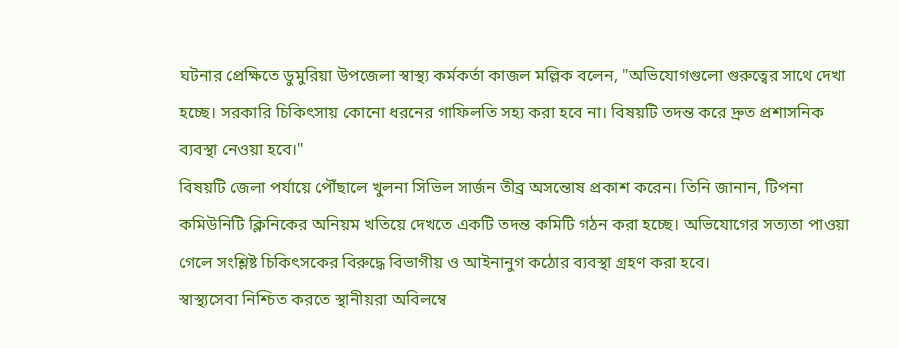ঘটনার প্রেক্ষিতে ডুমুরিয়া উপজেলা স্বাস্থ্য কর্মকর্তা কাজল মল্লিক বলেন, "অভিযোগগুলো গুরুত্বের সাথে দেখা হচ্ছে। সরকারি চিকিৎসায় কোনো ধরনের গাফিলতি সহ্য করা হবে না। বিষয়টি তদন্ত করে দ্রুত প্রশাসনিক ব্যবস্থা নেওয়া হবে।"
বিষয়টি জেলা পর্যায়ে পৌঁছালে খুলনা সিভিল সার্জন তীব্র অসন্তোষ প্রকাশ করেন। তিনি জানান, টিপনা কমিউনিটি ক্লিনিকের অনিয়ম খতিয়ে দেখতে একটি তদন্ত কমিটি গঠন করা হচ্ছে। অভিযোগের সত্যতা পাওয়া গেলে সংশ্লিষ্ট চিকিৎসকের বিরুদ্ধে বিভাগীয় ও আইনানুগ কঠোর ব্যবস্থা গ্রহণ করা হবে।
স্বাস্থ্যসেবা নিশ্চিত করতে স্থানীয়রা অবিলম্বে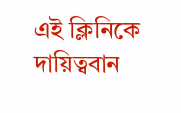এই ক্লিনিকে দায়িত্ববান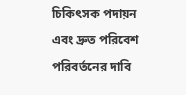চিকিৎসক পদায়ন এবং দ্রুত পরিবেশ পরিবর্তনের দাবি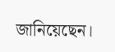জানিয়েছেন।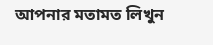আপনার মতামত লিখুন